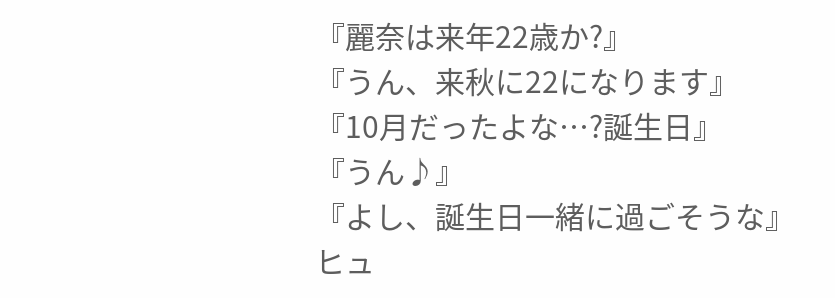『麗奈は来年22歳か?』
『うん、来秋に22になります』
『10月だったよな…?誕生日』
『うん♪』
『よし、誕生日一緒に過ごそうな』
ヒュ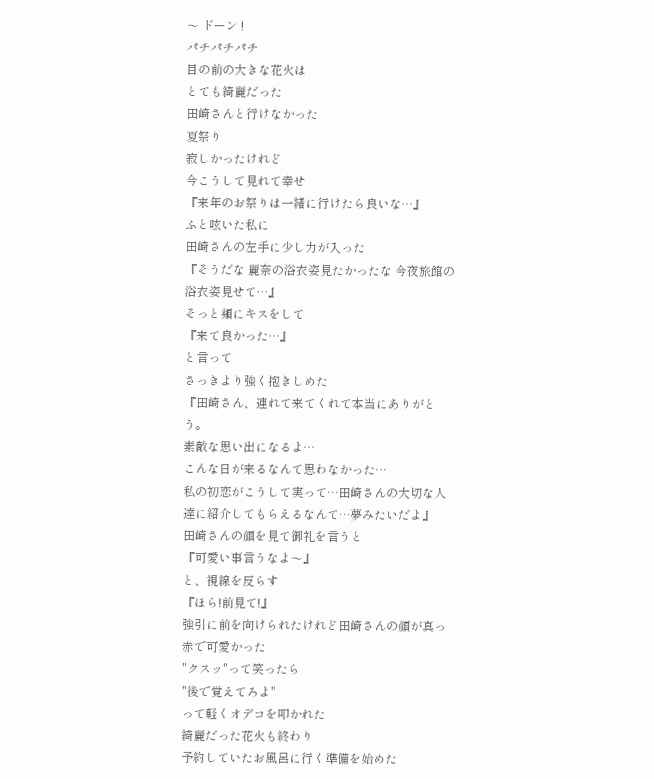〜 ドーン !
パチパチパチ
目の前の大きな花火は
とても綺麗だった
田崎さんと行けなかった
夏祭り
寂しかったけれど
今こうして見れて幸せ
『来年のお祭りは一緒に行けたら良いな…』
ふと呟いた私に
田崎さんの左手に少し力が入った
『そうだな 麗奈の浴衣姿見たかったな 今夜旅館の浴衣姿見せて…』
そっと頬にキスをして
『来て良かった…』
と言って
さっきより強く抱きしめた
『田崎さん、連れて来てくれて本当にありがとう。
素敵な思い出になるよ…
こんな日が来るなんて思わなかった…
私の初恋がこうして実って…田崎さんの大切な人達に紹介してもらえるなんて…夢みたいだよ』
田崎さんの顔を見て御礼を言うと
『可愛い事言うなよ〜』
と、視線を反らす
『ほら!前見て!』
強引に前を向けられたけれど田崎さんの顔が真っ赤で可愛かった
"クスッ"って笑ったら
"後で覚えてろよ"
って軽くオデコを叩かれた
綺麗だった花火も終わり
予約していたお風呂に行く準備を始めた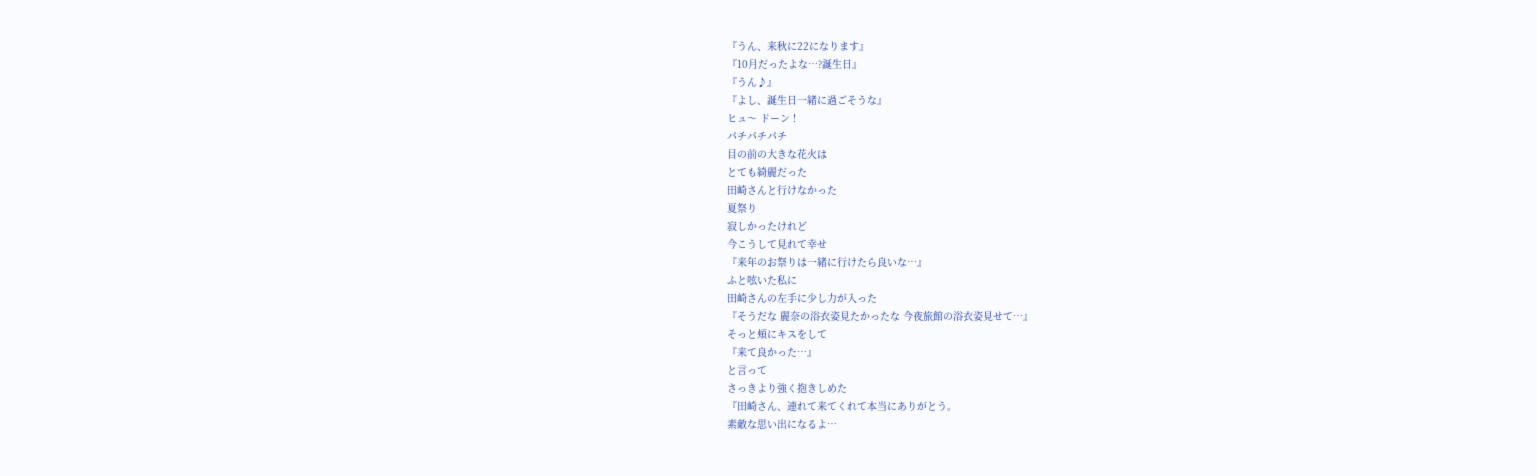『うん、来秋に22になります』
『10月だったよな…?誕生日』
『うん♪』
『よし、誕生日一緒に過ごそうな』
ヒュ〜 ドーン !
パチパチパチ
目の前の大きな花火は
とても綺麗だった
田崎さんと行けなかった
夏祭り
寂しかったけれど
今こうして見れて幸せ
『来年のお祭りは一緒に行けたら良いな…』
ふと呟いた私に
田崎さんの左手に少し力が入った
『そうだな 麗奈の浴衣姿見たかったな 今夜旅館の浴衣姿見せて…』
そっと頬にキスをして
『来て良かった…』
と言って
さっきより強く抱きしめた
『田崎さん、連れて来てくれて本当にありがとう。
素敵な思い出になるよ…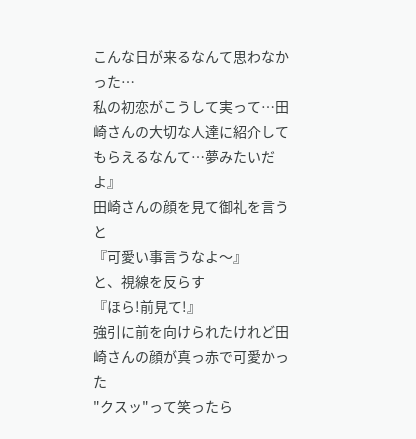こんな日が来るなんて思わなかった…
私の初恋がこうして実って…田崎さんの大切な人達に紹介してもらえるなんて…夢みたいだよ』
田崎さんの顔を見て御礼を言うと
『可愛い事言うなよ〜』
と、視線を反らす
『ほら!前見て!』
強引に前を向けられたけれど田崎さんの顔が真っ赤で可愛かった
"クスッ"って笑ったら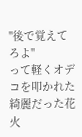"後で覚えてろよ"
って軽くオデコを叩かれた
綺麗だった花火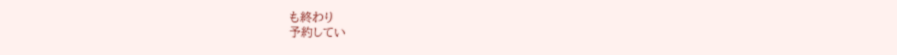も終わり
予約してい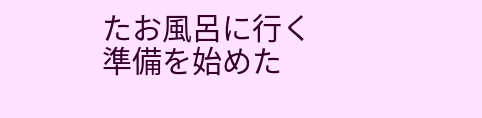たお風呂に行く準備を始めた